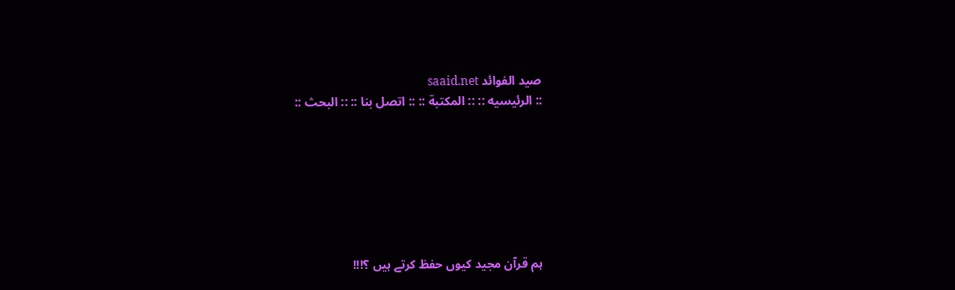صيد الفوائد saaid.net
:: الرئيسيه :: :: المكتبة :: :: اتصل بنا :: :: البحث ::







ہم قرآن مجید کیوں حفظ کرتے ہیں ؟!!!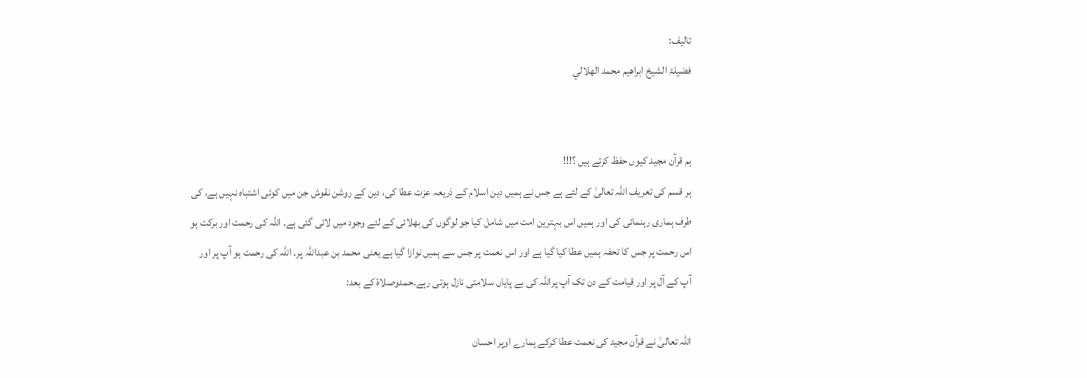تالیف:
فضيلۃ الشيخ ابراهيم محمد الهلالي


ہم قرآن مجید کیوں حفظ کرتے ہیں ؟!!!
ہر قسم کی تعریف اللہ تعالیٰ کے لئے ہے جس نے ہمیں دین اسلام کے ذریعہ عزت عطا کی، دین کے روشن نقوش جن میں کوئی اشتباہ نہیں ہے، کی طرف ہماری رہنمائی کی اور ہمیں اس بہترین امت میں شامل کیا جو لوگوں کی بھلائی کے لئے وجود میں لائی گئی ہے۔ اللہ کی رحمت اور برکت ہو اس رحمت پر جس کا تحفہ ہمیں عطا کیا گیا ہے اور اس نعمت پر جس سے ہمیں نوازا گیا ہے یعنی محمد بن عبداللہ پر۔ اللہ کی رحمت ہو آپ پر اور آپ کے آل پر اور قیامت کے دن تک آپ پراللہ کی بے پایاں سلامتی نازل ہوتی رہے۔حمدوصلاۃ کے بعد:

اللہ تعالیٰ نے قرآن مجید کی نعمت عطا کرکے ہمارے اوپر احسان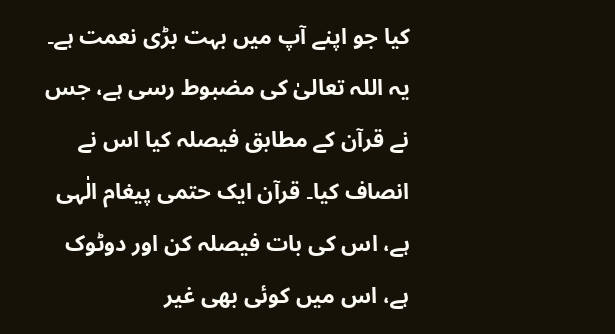کیا جو اپنے آپ میں بہت بڑی نعمت ہے۔ یہ اللہ تعالیٰ کی مضبوط رسی ہے، جس نے قرآن کے مطابق فیصلہ کیا اس نے انصاف کیا۔ قرآن ایک حتمی پیغام الٰہی ہے، اس کی بات فیصلہ کن اور دوٹوک ہے، اس میں کوئی بھی غیر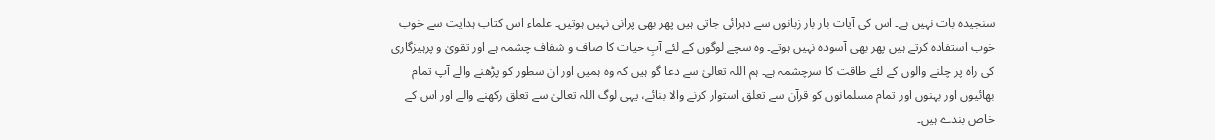سنجیدہ بات نہیں ہے۔ اس کی آیات بار بار زبانوں سے دہرائی جاتی ہیں پھر بھی پرانی نہیں ہوتیں۔ علماء اس کتاب ہدایت سے خوب خوب استفادہ کرتے ہیں پھر بھی آسودہ نہیں ہوتے۔ وہ سچے لوگوں کے لئے آبِ حیات کا صاف و شفاف چشمہ ہے اور تقویٰ و پرہیزگاری کی راہ پر چلنے والوں کے لئے طاقت کا سرچشمہ ہے۔ ہم اللہ تعالیٰ سے دعا گو ہیں کہ وہ ہمیں اور ان سطور کو پڑھنے والے آپ تمام بھائیوں اور بہنوں اور تمام مسلمانوں کو قرآن سے تعلق استوار کرنے والا بنائے، یہی لوگ اللہ تعالیٰ سے تعلق رکھنے والے اور اس کے خاص بندے ہیں۔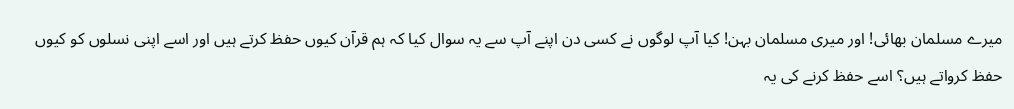میرے مسلمان بھائی! اور میری مسلمان بہن! کیا آپ لوگوں نے کسی دن اپنے آپ سے یہ سوال کیا کہ ہم قرآن کیوں حفظ کرتے ہیں اور اسے اپنی نسلوں کو کیوں حفظ کرواتے ہیں؟ اسے حفظ کرنے کی یہ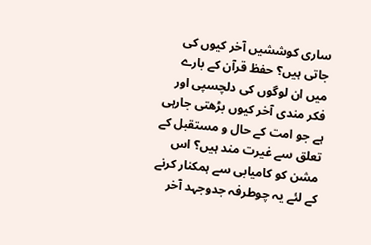ساری کوششیں آخر کیوں کی جاتی ہیں؟ حفظ قرآن کے بارے میں ان لوگوں کی دلچسپی اور فکر مندی آخر کیوں بڑھتی جارہی ہے جو امت کے حال و مستقبل کے تعلق سے غیرت مند ہیں؟ اس مشن کو کامیابی سے ہمکنار کرنے کے لئے یہ چوطرفہ جدوجہد آخر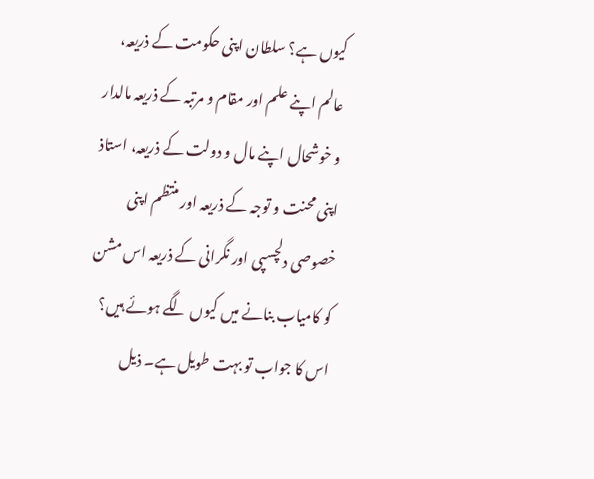کیوں ہے؟ سلطان اپنی حکومت کے ذریعہ، عالم اپنے علم اور مقام و مرتبہ کے ذریعہ مالدار و خوشحال اپنے مال و دولت کے ذریعہ، استاذ اپنی محنت و توجہ کے ذریعہ اور منتظم اپنی خصوصی دلچسپی اور نگرانی کے ذریعہ اس مشن کو کامیاب بنانے میں کیوں لگے ہوئے ہیں؟ اس کا جواب تو بہت طویل ہے۔ ذیل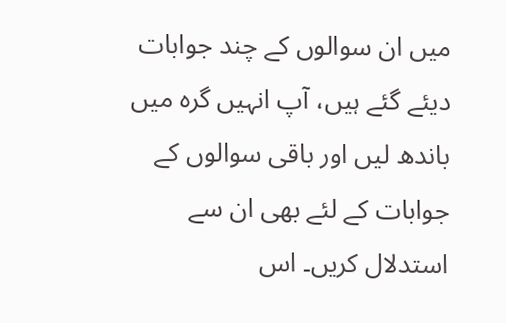میں ان سوالوں کے چند جوابات دیئے گئے ہیں، آپ انہیں گرہ میں باندھ لیں اور باقی سوالوں کے جوابات کے لئے بھی ان سے استدلال کریں۔ اس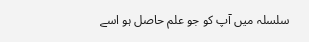سلسلہ میں آپ کو جو علم حاصل ہو اسے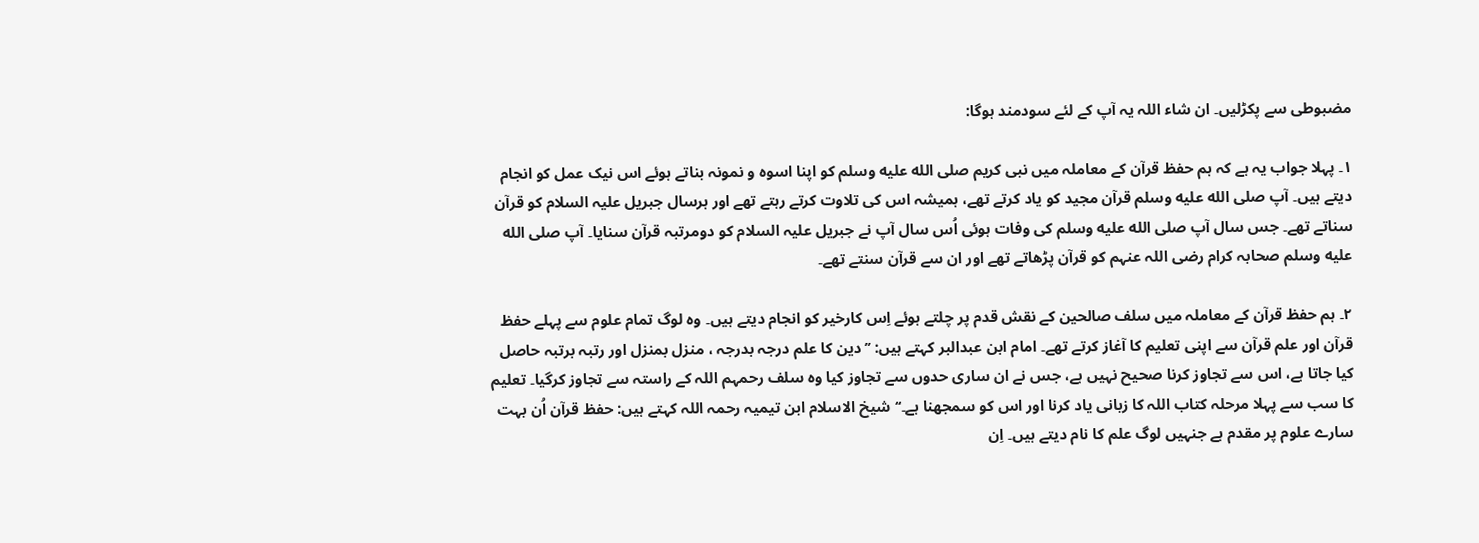مضبوطی سے پکڑلیں۔ ان شاء اللہ یہ آپ کے لئے سودمند ہوگا:

۱۔ پہلا جواب یہ ہے کہ ہم حفظ قرآن کے معاملہ میں نبی کریم صلى الله عليه وسلم کو اپنا اسوہ و نمونہ بناتے ہوئے اس نیک عمل کو انجام دیتے ہیں۔ آپ صلى الله عليه وسلم قرآن مجید کو یاد کرتے تھے، ہمیشہ اس کی تلاوت کرتے رہتے تھے اور ہرسال جبریل علیہ السلام کو قرآن سناتے تھے۔ جس سال آپ صلى الله عليه وسلم کی وفات ہوئی اُس سال آپ نے جبریل علیہ السلام کو دومرتبہ قرآن سنایا۔ آپ صلى الله عليه وسلم صحابہ کرام رضی اللہ عنہم کو قرآن پڑھاتے تھے اور ان سے قرآن سنتے تھے۔

۲۔ ہم حفظ قرآن کے معاملہ میں سلف صالحین کے نقش قدم پر چلتے ہوئے اِس کارخیر کو انجام دیتے ہیں۔ وہ لوگ تمام علوم سے پہلے حفظ قرآن اور علم قرآن سے اپنی تعلیم کا آغاز کرتے تھے۔ امام ابن عبدالبر کہتے ہیں: ’’دین کا علم درجہ بدرجہ ، منزل بمنزل اور رتبہ برتبہ حاصل کیا جاتا ہے، اس سے تجاوز کرنا صحیح نہیں ہے، جس نے ان ساری حدوں سے تجاوز کیا وہ سلف رحمہم اللہ کے راستہ سے تجاوز کرگیا۔ تعلیم کا سب سے پہلا مرحلہ کتاب اللہ کا زبانی یاد کرنا اور اس کو سمجھنا ہے۔‘‘ شیخ الاسلام ابن تیمیہ رحمہ اللہ کہتے ہیں: حفظ قرآن اُن بہت سارے علوم پر مقدم ہے جنہیں لوگ علم کا نام دیتے ہیں۔ اِن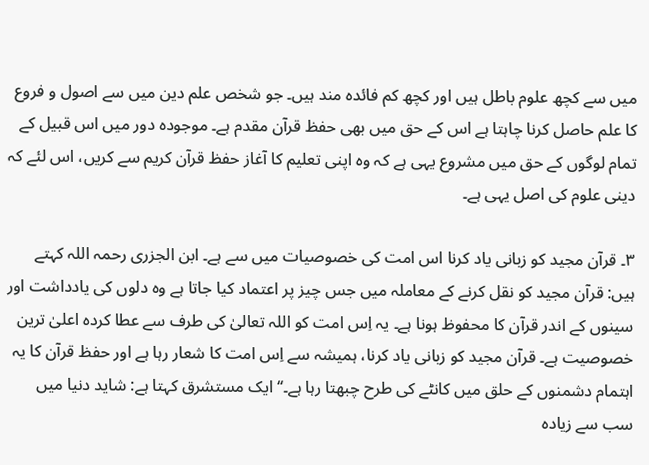میں سے کچھ علوم باطل ہیں اور کچھ کم فائدہ مند ہیں۔ جو شخص علم دین میں سے اصول و فروع کا علم حاصل کرنا چاہتا ہے اس کے حق میں بھی حفظ قرآن مقدم ہے۔ موجودہ دور میں اس قبیل کے تمام لوگوں کے حق میں مشروع یہی ہے کہ وہ اپنی تعلیم کا آغاز حفظ قرآن کریم سے کریں، اس لئے کہ دینی علوم کی اصل یہی ہے۔

۳۔ قرآن مجید کو زبانی یاد کرنا اس امت کی خصوصیات میں سے ہے۔ ابن الجزری رحمہ اللہ کہتے ہیں: قرآن مجید کو نقل کرنے کے معاملہ میں جس چیز پر اعتماد کیا جاتا ہے وہ دلوں کی یادداشت اور سینوں کے اندر قرآن کا محفوظ ہونا ہے۔ یہ اِس امت کو اللہ تعالیٰ کی طرف سے عطا کردہ اعلیٰ ترین خصوصیت ہے۔ قرآن مجید کو زبانی یاد کرنا، ہمیشہ سے اِس امت کا شعار رہا ہے اور حفظ قرآن کا یہ اہتمام دشمنوں کے حلق میں کانٹے کی طرح چبھتا رہا ہے۔‘‘ ایک مستشرق کہتا ہے: شاید دنیا میں سب سے زیادہ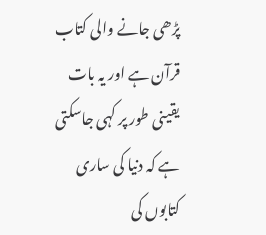پڑھی جانے والی کتاب قرآن ہے اور یہ بات یقینی طور پر کہی جاسکتی ہے کہ دنیا کی ساری کتابوں کی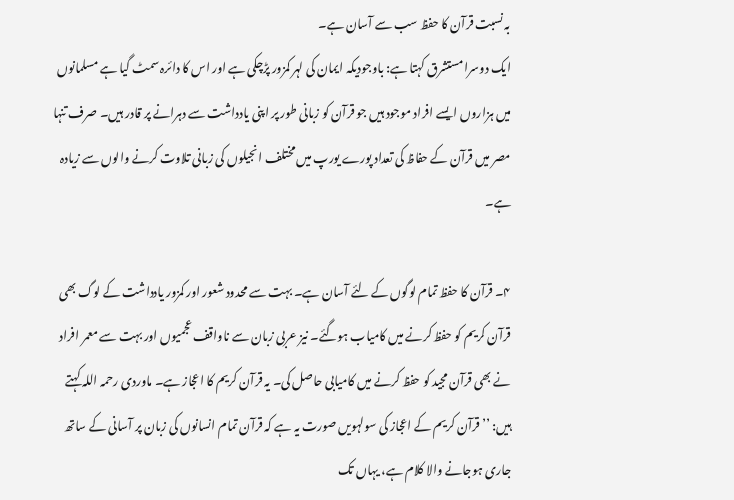بہ نسبت قرآن کا حفظ سب سے آسان ہے۔
ایک دوسرا مستشرق کہتا ہے: باوجودیکہ ایمان کی لہر کمزور پڑچکی ہے اور اس کا دائرہ سمٹ گیا ہے مسلمانوں میں ہزاروں ایسے افراد موجود ہیں جو قرآن کو زبانی طور پر اپنی یادداشت سے دہرانے پر قادر ہیں۔ صرف تنہا مصر میں قرآن کے حفاظ کی تعداد پورے یورپ میں مختلف انجیلوں کی زبانی تلاوت کرنے والوں سے زیادہ ہے۔

۴۔ قرآن کا حفظ تمام لوگوں کے لئے آسان ہے۔ بہت سے محدود شعور اور کمزور یادداشت کے لوگ بھی قرآن کریم کو حفظ کرنے میں کامیاب ہوگئے۔ نیز عربی زبان سے ناواقف عجمیوں اور بہت سے معمر افراد نے بھی قرآن مجید کو حفظ کرنے میں کامیابی حاصل کی۔ یہ قرآن کریم کا اعجاز ہے۔ ماوردی رحمہ اللہ کہتے ہیں: ’’قرآن کریم کے اعجاز کی سولہویں صورت یہ ہے کہ قرآن تمام انسانوں کی زبان پر آسانی کے ساتھ جاری ہوجانے والا کلام ہے، یہاں تک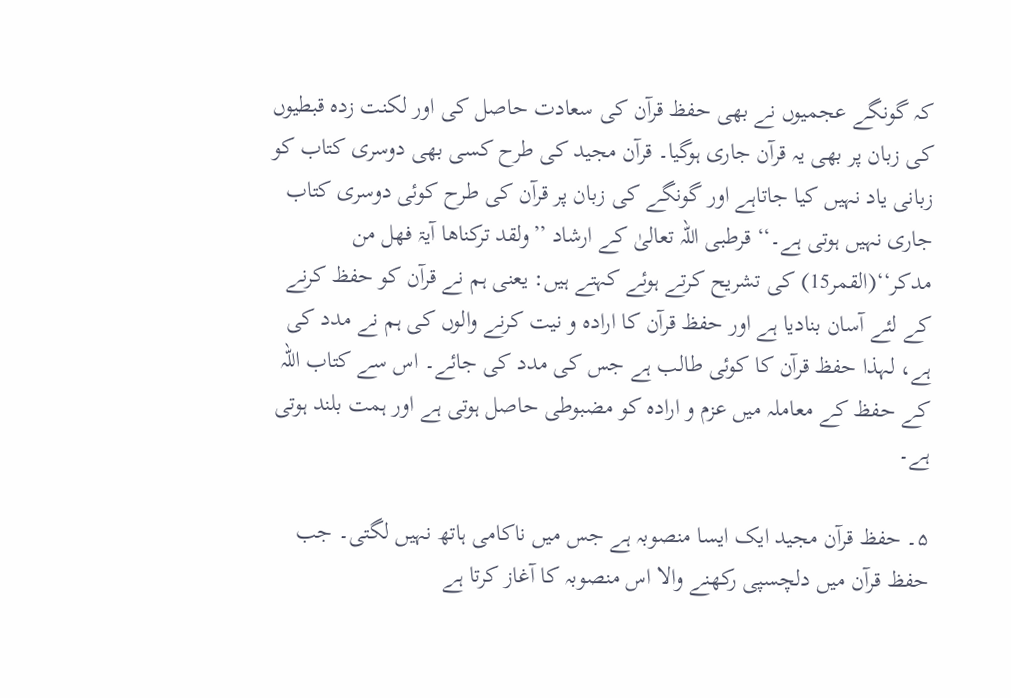کہ گونگے عجمیوں نے بھی حفظ قرآن کی سعادت حاصل کی اور لکنت زدہ قبطیوں کی زبان پر بھی یہ قرآن جاری ہوگیا۔ قرآن مجید کی طرح کسی بھی دوسری کتاب کو زبانی یاد نہیں کیا جاتاہے اور گونگے کی زبان پر قرآن کی طرح کوئی دوسری کتاب جاری نہیں ہوتی ہے۔‘‘ قرطبی اللہ تعالیٰ کے ارشاد ’’ولقد ترکناھا آیۃ فھل من مدکر‘‘(القمر15) کی تشریح کرتے ہوئے کہتے ہیں: یعنی ہم نے قرآن کو حفظ کرنے کے لئے آسان بنادیا ہے اور حفظ قرآن کا ارادہ و نیت کرنے والوں کی ہم نے مدد کی ہے، لہذا حفظ قرآن کا کوئی طالب ہے جس کی مدد کی جائے۔ اس سے کتاب اللہ کے حفظ کے معاملہ میں عزم و ارادہ کو مضبوطی حاصل ہوتی ہے اور ہمت بلند ہوتی ہے۔

۵۔ حفظ قرآن مجید ایک ایسا منصوبہ ہے جس میں ناکامی ہاتھ نہیں لگتی۔ جب حفظ قرآن میں دلچسپی رکھنے والا اس منصوبہ کا آغاز کرتا ہے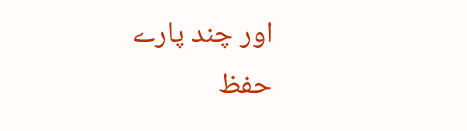اور چند پارے حفظ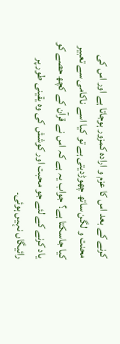کرنے کے بعد اس کا عزم و ارادہ کمزور ہوجاتا ہے اور اس کی محنت و لگن ساتھ چھوڑدیتی ہے تو کیا اسے ناکامی سے تعبیر کیا جاسکتا ہے؟ جواب یہ ہے کہ اس نے قرآن کے کچھ حصے کو یاد کرنے کے لئے جو محبت اور کوشش کی وہ یقینی طور پر رائیگاں نہیں ہوئی۔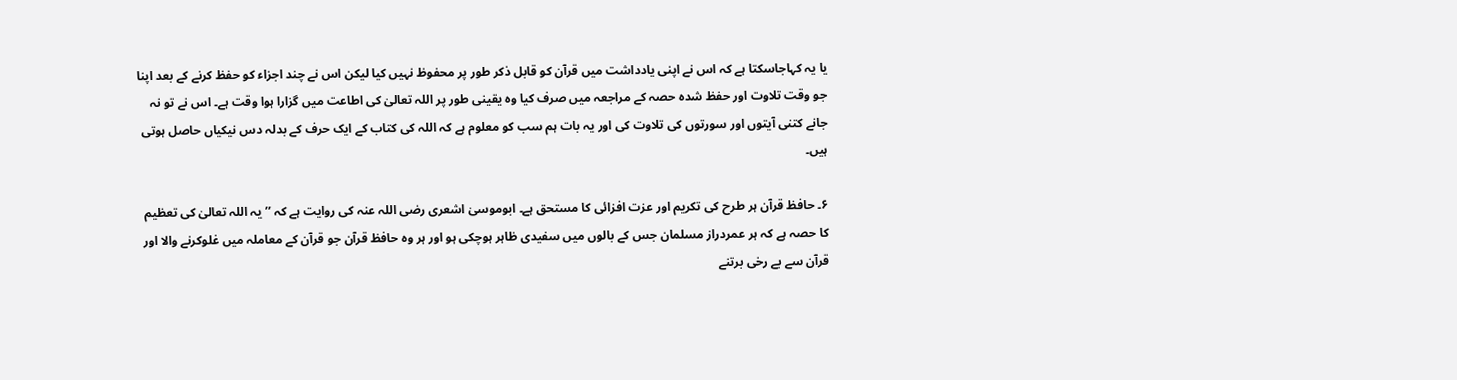یا یہ کہاجاسکتا ہے کہ اس نے اپنی یادداشت میں قرآن کو قابل ذکر طور پر محفوظ نہیں کیا لیکن اس نے چند اجزاء کو حفظ کرنے کے بعد اپنا جو وقت تلاوت اور حفظ شدہ حصہ کے مراجعہ میں صرف کیا وہ یقینی طور پر اللہ تعالیٰ کی اطاعت میں گزارا ہوا وقت ہے۔ اس نے تو نہ جانے کتنی آیتوں اور سورتوں کی تلاوت کی اور یہ بات ہم سب کو معلوم ہے کہ اللہ کی کتاب کے ایک حرف کے بدلہ دس نیکیاں حاصل ہوتی ہیں۔

۶۔ حافظ قرآن ہر طرح کی تکریم اور عزت افزائی کا مستحق ہے۔ ابوموسیٰ اشعری رضی اللہ عنہ کی روایت ہے کہ ’’یہ اللہ تعالیٰ کی تعظیم کا حصہ ہے کہ ہر عمردراز مسلمان جس کے بالوں میں سفیدی ظاہر ہوچکی ہو اور ہر وہ حافظ قرآن جو قرآن کے معاملہ میں غلوکرنے والا اور قرآن سے بے رخی برتنے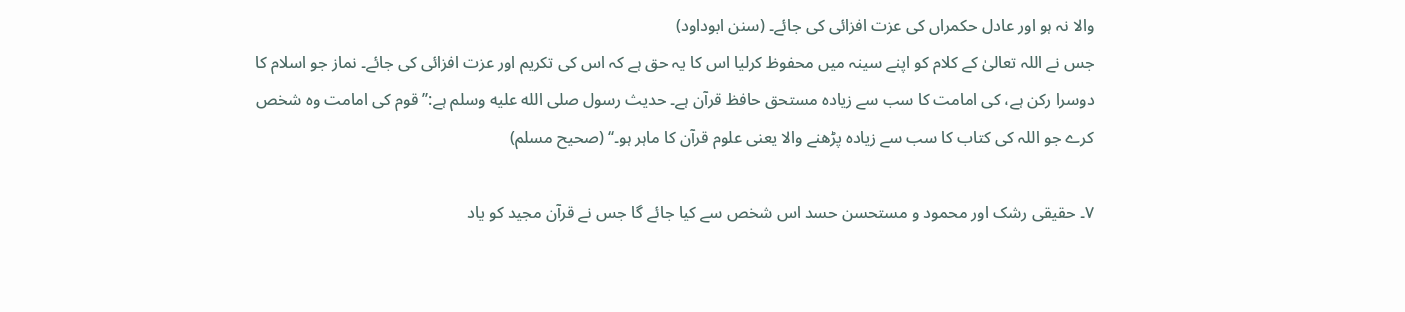والا نہ ہو اور عادل حکمراں کی عزت افزائی کی جائے۔ (سنن ابوداود)
جس نے اللہ تعالیٰ کے کلام کو اپنے سینہ میں محفوظ کرلیا اس کا یہ حق ہے کہ اس کی تکریم اور عزت افزائی کی جائے۔ نماز جو اسلام کا دوسرا رکن ہے، کی امامت کا سب سے زیادہ مستحق حافظ قرآن ہے۔ حدیث رسول صلى الله عليه وسلم ہے:’’قوم کی امامت وہ شخص کرے جو اللہ کی کتاب کا سب سے زیادہ پڑھنے والا یعنی علوم قرآن کا ماہر ہو۔‘‘ (صحیح مسلم)

۷۔ حقیقی رشک اور محمود و مستحسن حسد اس شخص سے کیا جائے گا جس نے قرآن مجید کو یاد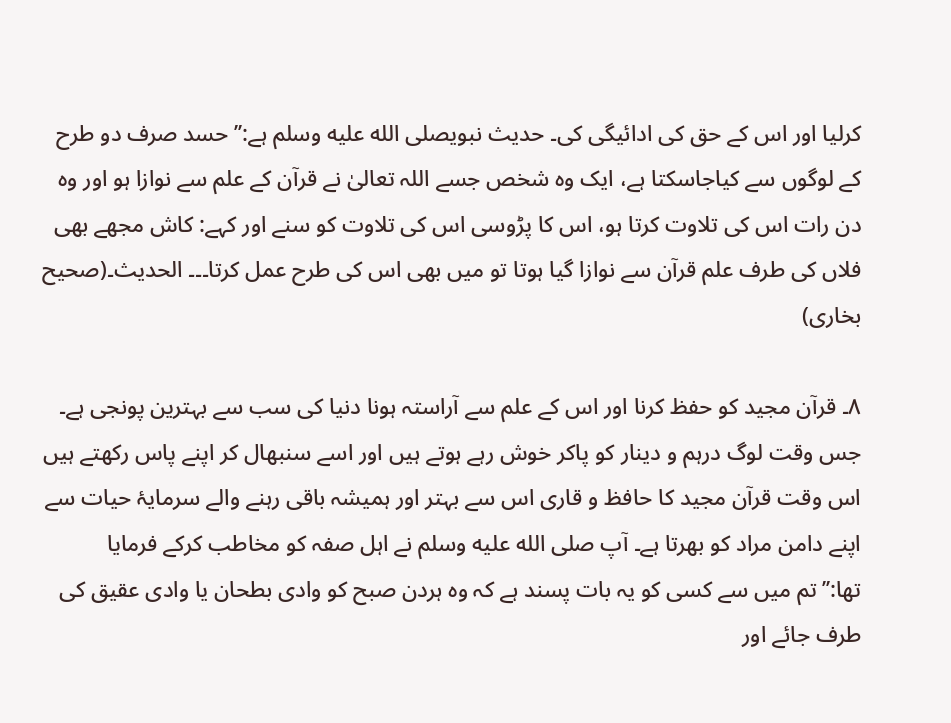کرلیا اور اس کے حق کی ادائیگی کی۔ حدیث نبویصلى الله عليه وسلم ہے:’’حسد صرف دو طرح کے لوگوں سے کیاجاسکتا ہے، ایک وہ شخص جسے اللہ تعالیٰ نے قرآن کے علم سے نوازا ہو اور وہ دن رات اس کی تلاوت کرتا ہو، اس کا پڑوسی اس کی تلاوت کو سنے اور کہے: کاش مجھے بھی فلاں کی طرف علم قرآن سے نوازا گیا ہوتا تو میں بھی اس کی طرح عمل کرتا۔۔۔ الحدیث۔(صحیح بخاری)

۸۔ قرآن مجید کو حفظ کرنا اور اس کے علم سے آراستہ ہونا دنیا کی سب سے بہترین پونجی ہے۔ جس وقت لوگ درہم و دینار کو پاکر خوش رہے ہوتے ہیں اور اسے سنبھال کر اپنے پاس رکھتے ہیں اس وقت قرآن مجید کا حافظ و قاری اس سے بہتر اور ہمیشہ باقی رہنے والے سرمایۂ حیات سے اپنے دامن مراد کو بھرتا ہے۔ آپ صلى الله عليه وسلم نے اہل صفہ کو مخاطب کرکے فرمایا تھا:’’تم میں سے کسی کو یہ بات پسند ہے کہ وہ ہردن صبح کو وادی بطحان یا وادی عقیق کی طرف جائے اور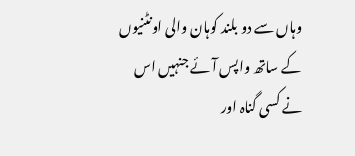وہاں سے دو بلند کوہان والی اونٹنیوں کے ساتھ واپس آئے جنہیں اس نے کسی گناہ اور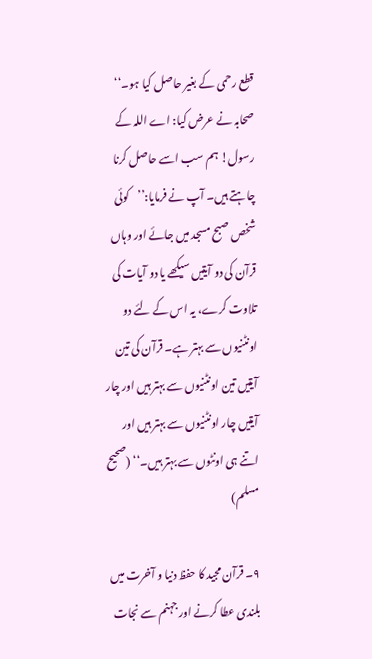قطع رحمی کے بغیر حاصل کیا ہو۔‘‘ صحابہ نے عرض کیا: اے اللہ کے رسول! ہم سب اسے حاصل کرنا چاہتے ہیں۔ آپ نے فرمایا:’’کوئی شخص صبح مسجد میں جائے اور وہاں قرآن کی دو آیتیں سیکھے یا دو آیات کی تلاوت کرے، یہ اس کے لئے دو اونٹنیوں سے بہتر ہے۔ قرآن کی تین آیتیں تین اونٹنیوں سے بہتر ہیں اور چار آیتیں چار اونٹنیوں سے بہتر ہیں اور اتنے ہی اونٹوں سے بہتر ہیں۔‘‘ (صحیح مسلم)

۹۔ قرآن مجید کا حفظ دنیا و آخرت میں بلندی عطا کرنے اور جہنم سے نجات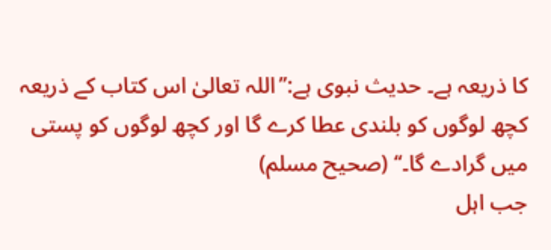کا ذریعہ ہے۔ حدیث نبوی ہے:’’اللہ تعالیٰ اس کتاب کے ذریعہ کچھ لوگوں کو بلندی عطا کرے گا اور کچھ لوگوں کو پستی میں گرادے گا۔‘‘ (صحیح مسلم)
جب اہل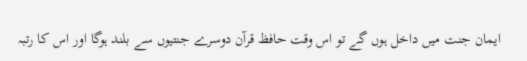ایمان جنت میں داخل ہوں گے تو اس وقت حافظ قرآن دوسرے جنتیوں سے بلند ہوگا اور اس کا رتبہ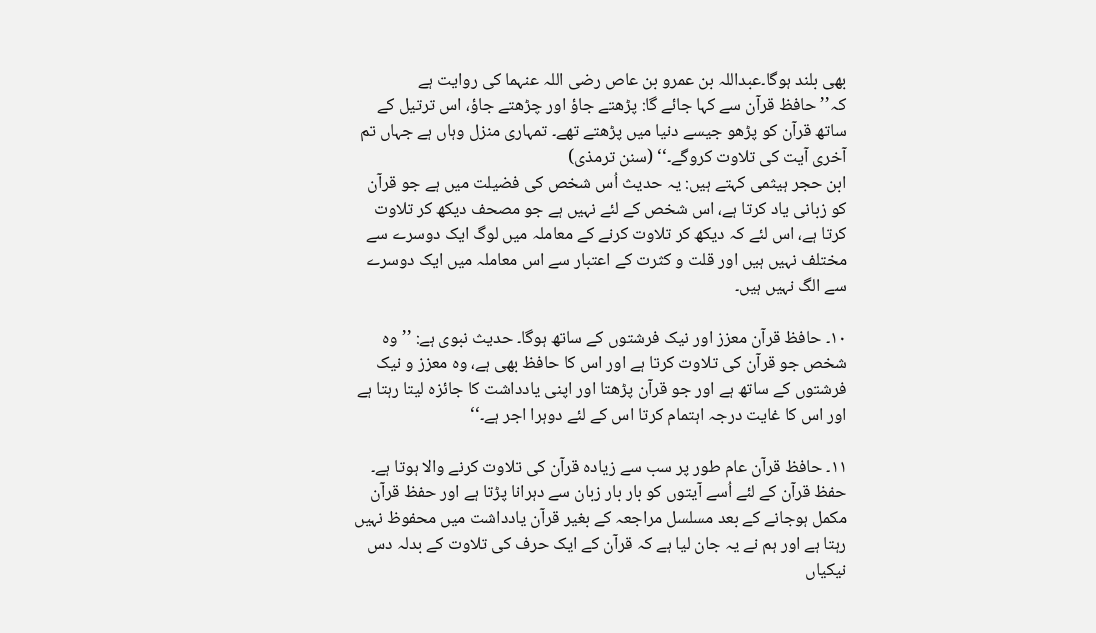بھی بلند ہوگا۔عبداللہ بن عمرو بن عاص رضی اللہ عنہما کی روایت ہے کہ’’حافظ قرآن سے کہا جائے گا: پڑھتے جاؤ اور چڑھتے جاؤ، اس ترتیل کے ساتھ قرآن کو پڑھو جیسے دنیا میں پڑھتے تھے۔ تمہاری منزل وہاں ہے جہاں تم آخری آیت کی تلاوت کروگے۔‘‘ (سنن ترمذی)
ابن حجر ہیثمی کہتے ہیں: یہ حدیث اُس شخص کی فضیلت میں ہے جو قرآن کو زبانی یاد کرتا ہے، اس شخص کے لئے نہیں ہے جو مصحف دیکھ کر تلاوت کرتا ہے، اس لئے کہ دیکھ کر تلاوت کرنے کے معاملہ میں لوگ ایک دوسرے سے مختلف نہیں ہیں اور قلت و کثرت کے اعتبار سے اس معاملہ میں ایک دوسرے سے الگ نہیں ہیں۔

۱۰۔ حافظ قرآن معزز اور نیک فرشتوں کے ساتھ ہوگا۔ حدیث نبوی ہے: ’’وہ شخص جو قرآن کی تلاوت کرتا ہے اور اس کا حافظ بھی ہے، وہ معزز و نیک فرشتوں کے ساتھ ہے اور جو قرآن پڑھتا اور اپنی یادداشت کا جائزہ لیتا رہتا ہے اور اس کا غایت درجہ اہتمام کرتا اس کے لئے دوہرا اجر ہے۔‘‘

۱۱۔ حافظ قرآن عام طور پر سب سے زیادہ قرآن کی تلاوت کرنے والا ہوتا ہے۔ حفظ قرآن کے لئے اُسے آیتوں کو بار بار زبان سے دہرانا پڑتا ہے اور حفظ قرآن مکمل ہوجانے کے بعد مسلسل مراجعہ کے بغیر قرآن یادداشت میں محفوظ نہیں رہتا ہے اور ہم نے یہ جان لیا ہے کہ قرآن کے ایک حرف کی تلاوت کے بدلہ دس نیکیاں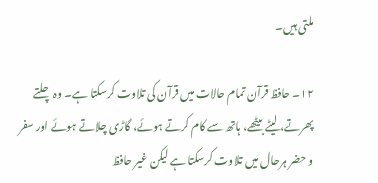ملتی ہیں۔

۱۲۔ حافظ قرآن تمام حالات میں قرآن کی تلاوت کرسکتا ہے۔ وہ چلتے پھرتے، لیٹے بیٹھے، ہاتھ سے کام کرتے ہوئے، گاڑی چلاتے ہوئے اور سفر و حضر ہرحال میں تلاوت کرسکتا ہے لیکن غیر حافظ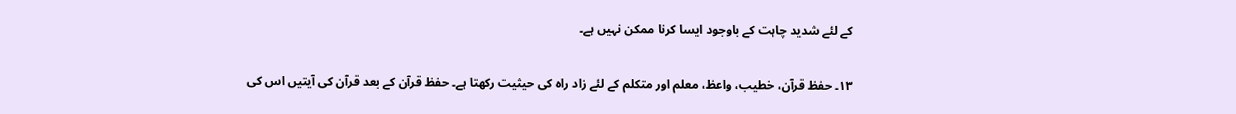کے لئے شدید چاہت کے باوجود ایسا کرنا ممکن نہیں ہے۔

۱۳۔ حفظ قرآن، خطیب، واعظ، معلم اور متکلم کے لئے زاد راہ کی حیثیت رکھتا ہے۔ حفظ قرآن کے بعد قرآن کی آیتیں اس کی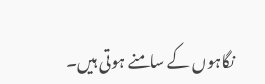نگاہوں کے سامنے ہوتی ہیں۔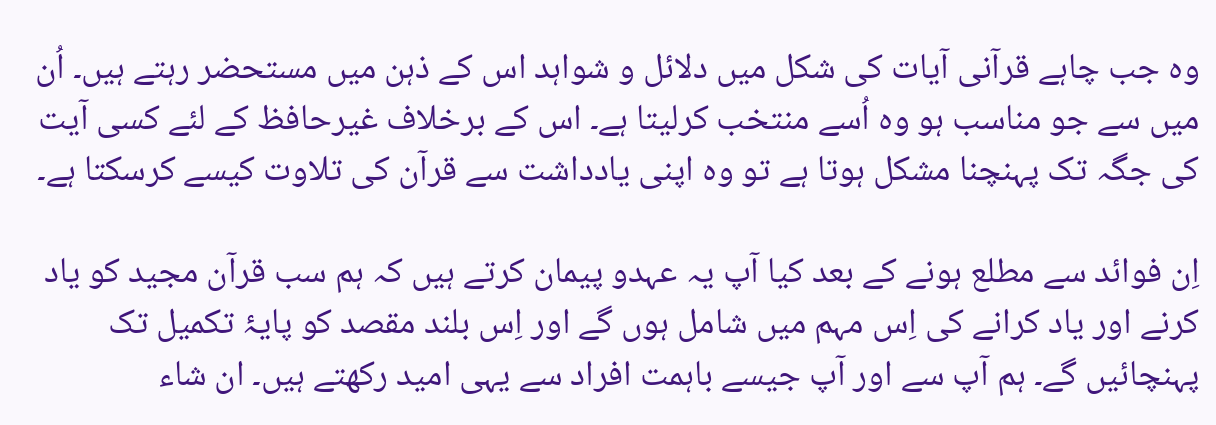وہ جب چاہے قرآنی آیات کی شکل میں دلائل و شواہد اس کے ذہن میں مستحضر رہتے ہیں۔ اُن میں سے جو مناسب ہو وہ اُسے منتخب کرلیتا ہے۔ اس کے برخلاف غیرحافظ کے لئے کسی آیت کی جگہ تک پہنچنا مشکل ہوتا ہے تو وہ اپنی یادداشت سے قرآن کی تلاوت کیسے کرسکتا ہے۔

اِن فوائد سے مطلع ہونے کے بعد کیا آپ یہ عہدو پیمان کرتے ہیں کہ ہم سب قرآن مجید کو یاد کرنے اور یاد کرانے کی اِس مہم میں شامل ہوں گے اور اِس بلند مقصد کو پایۂ تکمیل تک پہنچائیں گے۔ ہم آپ سے اور آپ جیسے باہمت افراد سے یہی امید رکھتے ہیں۔ ان شاء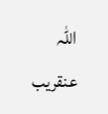اللہ عنقریب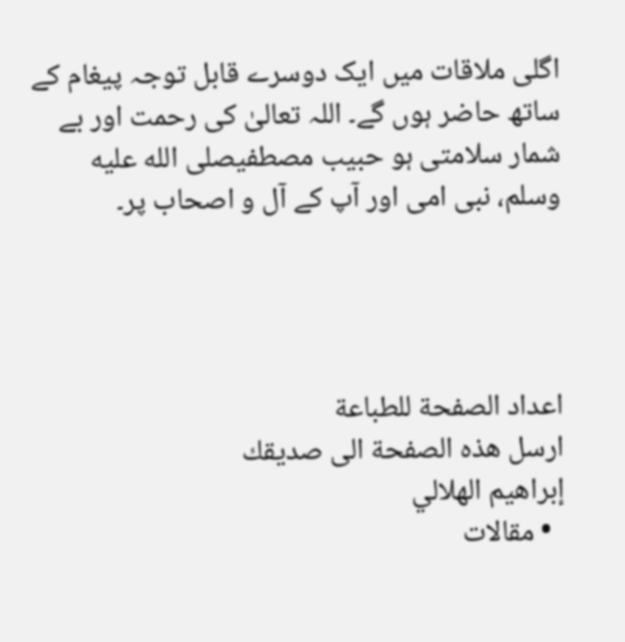اگلی ملاقات میں ایک دوسرے قابل توجہ پیغام کے ساتھ حاضر ہوں گے۔ اللہ تعالیٰ کی رحمت اور بے شمار سلامتی ہو حبیب مصطفیصلى الله عليه وسلم، نبی امی اور آپ کے آل و اصحاب پر۔




اعداد الصفحة للطباعة
ارسل هذه الصفحة الى صديقك
إبراهيم الهلالي
  • مقالات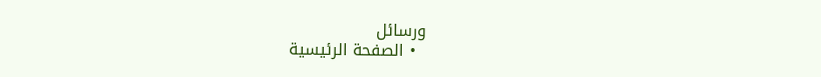ورسائل
  • الصفحة الرئيسية